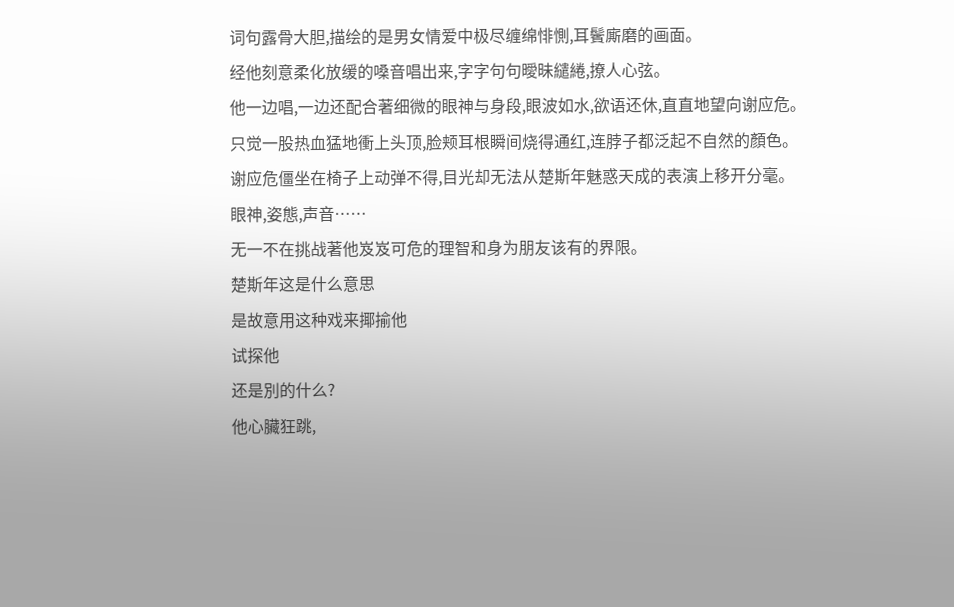词句露骨大胆,描绘的是男女情爱中极尽缠绵悱惻,耳鬢廝磨的画面。
经他刻意柔化放缓的嗓音唱出来,字字句句曖昧繾綣,撩人心弦。
他一边唱,一边还配合著细微的眼神与身段,眼波如水,欲语还休,直直地望向谢应危。
只觉一股热血猛地衝上头顶,脸颊耳根瞬间烧得通红,连脖子都泛起不自然的顏色。
谢应危僵坐在椅子上动弹不得,目光却无法从楚斯年魅惑天成的表演上移开分毫。
眼神,姿態,声音……
无一不在挑战著他岌岌可危的理智和身为朋友该有的界限。
楚斯年这是什么意思
是故意用这种戏来揶揄他
试探他
还是別的什么?
他心臟狂跳,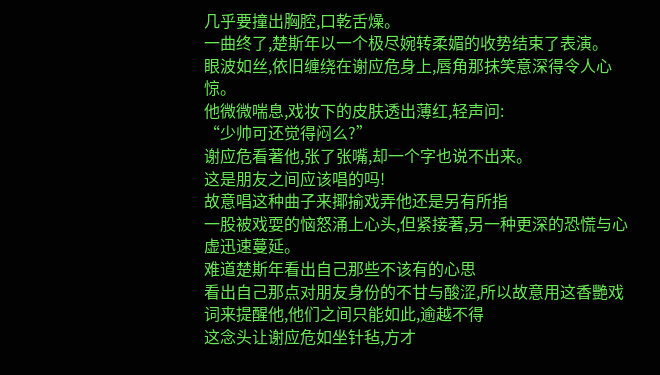几乎要撞出胸腔,口乾舌燥。
一曲终了,楚斯年以一个极尽婉转柔媚的收势结束了表演。
眼波如丝,依旧缠绕在谢应危身上,唇角那抹笑意深得令人心惊。
他微微喘息,戏妆下的皮肤透出薄红,轻声问:
“少帅可还觉得闷么?”
谢应危看著他,张了张嘴,却一个字也说不出来。
这是朋友之间应该唱的吗!
故意唱这种曲子来揶揄戏弄他还是另有所指
一股被戏耍的恼怒涌上心头,但紧接著,另一种更深的恐慌与心虚迅速蔓延。
难道楚斯年看出自己那些不该有的心思
看出自己那点对朋友身份的不甘与酸涩,所以故意用这香艷戏词来提醒他,他们之间只能如此,逾越不得
这念头让谢应危如坐针毡,方才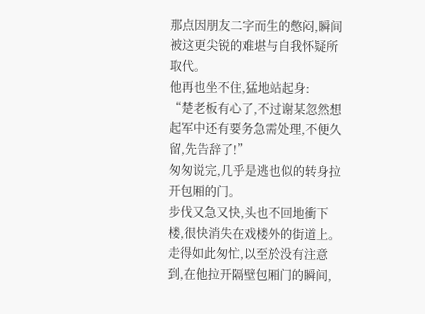那点因朋友二字而生的憋闷,瞬间被这更尖锐的难堪与自我怀疑所取代。
他再也坐不住,猛地站起身:
“楚老板有心了,不过谢某忽然想起军中还有要务急需处理,不便久留,先告辞了!”
匆匆说完,几乎是逃也似的转身拉开包厢的门。
步伐又急又快,头也不回地衝下楼,很快消失在戏楼外的街道上。
走得如此匆忙,以至於没有注意到,在他拉开隔壁包厢门的瞬间,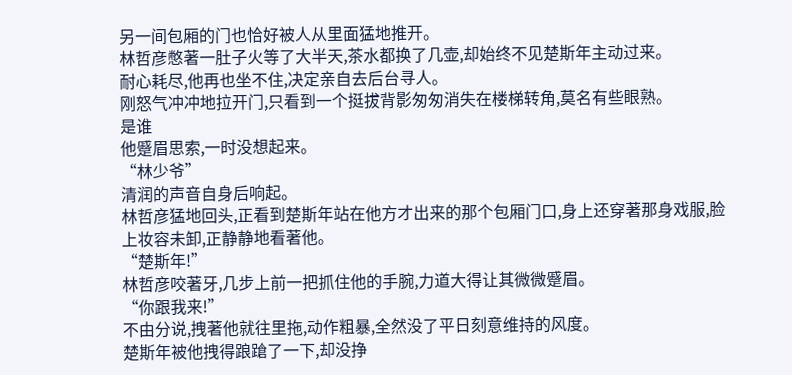另一间包厢的门也恰好被人从里面猛地推开。
林哲彦憋著一肚子火等了大半天,茶水都换了几壶,却始终不见楚斯年主动过来。
耐心耗尽,他再也坐不住,决定亲自去后台寻人。
刚怒气冲冲地拉开门,只看到一个挺拔背影匆匆消失在楼梯转角,莫名有些眼熟。
是谁
他蹙眉思索,一时没想起来。
“林少爷”
清润的声音自身后响起。
林哲彦猛地回头,正看到楚斯年站在他方才出来的那个包厢门口,身上还穿著那身戏服,脸上妆容未卸,正静静地看著他。
“楚斯年!”
林哲彦咬著牙,几步上前一把抓住他的手腕,力道大得让其微微蹙眉。
“你跟我来!”
不由分说,拽著他就往里拖,动作粗暴,全然没了平日刻意维持的风度。
楚斯年被他拽得踉蹌了一下,却没挣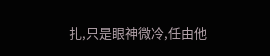扎,只是眼神微冷,任由他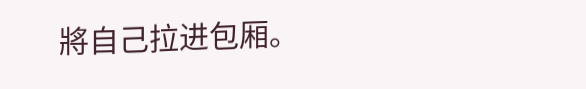將自己拉进包厢。